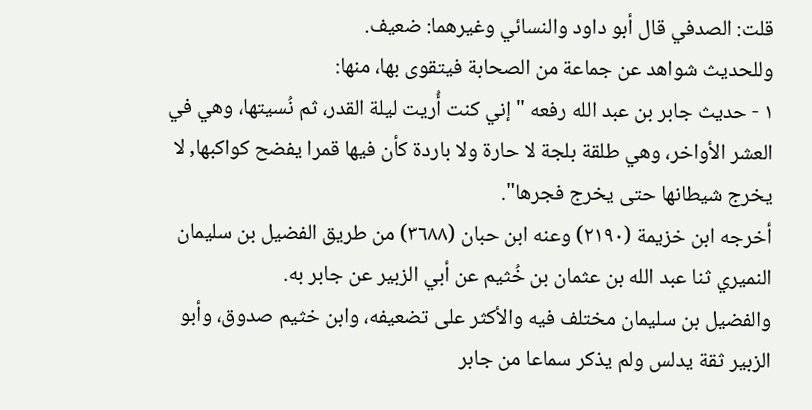قلت: الصدفي قال أبو داود والنسائي وغيرهما: ضعيف.
وللحديث شواهد عن جماعة من الصحابة فيتقوى بها، منها:
١ - حديث جابر بن عبد الله رفعه "إني كنت أُريت ليلة القدر، ثم نُسيتها، وهي في العشر الأواخر، وهي طلقة بلجة لا حارة ولا باردة كأن فيها قمرا يفضح كواكبها, لا يخرج شيطانها حتى يخرج فجرها".
أخرجه ابن خزيمة (٢١٩٠) وعنه ابن حبان (٣٦٨٨) من طريق الفضيل بن سليمان النميري ثنا عبد الله بن عثمان بن خُثيم عن أبي الزبير عن جابر به.
والفضيل بن سليمان مختلف فيه والأكثر على تضعيفه، وابن خثيم صدوق، وأبو الزبير ثقة يدلس ولم يذكر سماعا من جابر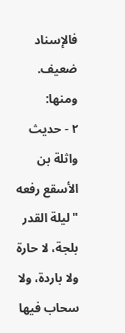فالإسناد ضعيف.
ومنها:
٢ - حديث واثلة بن الأسقع رفعه "ليلة القدر بلجة، لا حارة ولا باردة، ولا سحاب فيها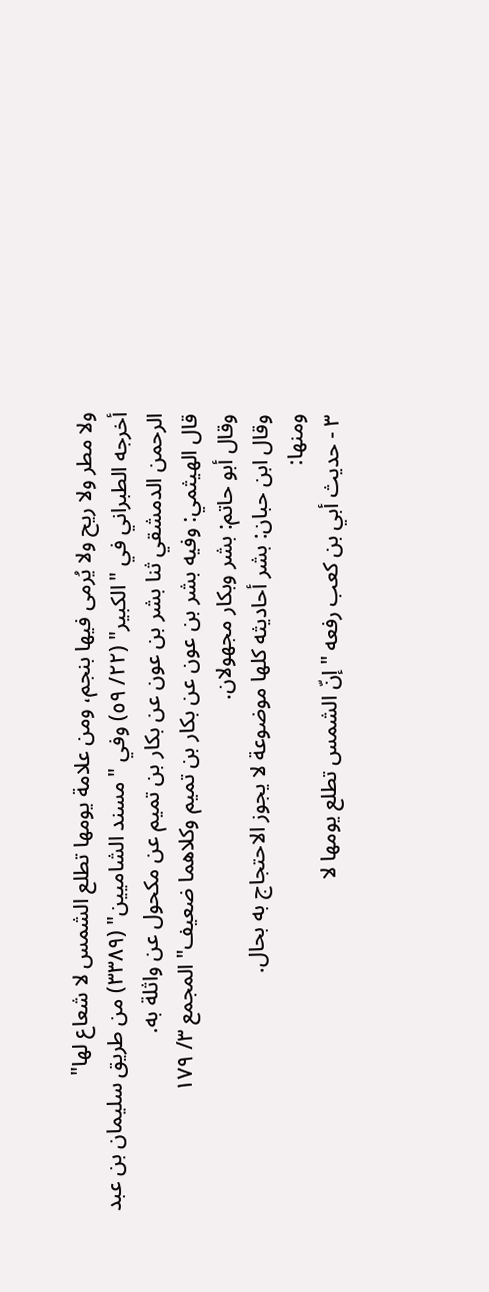ولا مطر ولا ريح ولا يُرمى فيها بنجم، ومن علامة يومها تطلع الشمس لا شعاع لها"
أخرجه الطبراني في "الكبير" (٢٢/ ٥٩) وفي "مسند الشاميين" (٣٣٨٩) من طريق سليمان بن عبد الرحمن الدمشقي ثنا بشر بن عون عن بكار بن تميم عن مكحول عن واثلة به.
قال الهيثمي: وفيه بشر بن عون عن بكار بن تميم وكلاهما ضعيف" المجمع ٣/ ١٧٩
وقال أبو حاتم: بشر وبكار مجهولان.
وقال ابن حبان: بشر أحاديثه كلها موضوعة لا يجوز الاحتجاج به بحال.
ومنها:
٣ - حديث أبي بن كعب رفعه "إنّ الشمس تطلع يومها لا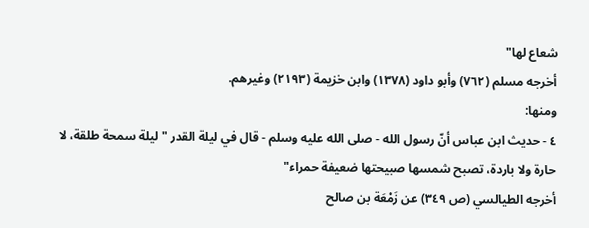شعاع لها"
أخرجه مسلم (٧٦٢) وأبو داود (١٣٧٨) وابن خزيمة (٢١٩٣) وغيرهم.
ومنها:
٤ - حديث ابن عباس أنّ رسول الله - صلى الله عليه وسلم - قال في ليلة القدر "ليلة سمحة طلقة، لا حارة ولا باردة، تصبح شمسها صبيحتها ضعيفة حمراء"
أخرجه الطيالسي (ص ٣٤٩) عن زَمْعَة بن صالح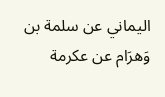اليماني عن سلمة بن وَهرَام عن عكرمة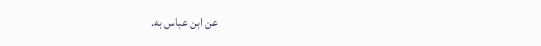عن ابن عباس به.